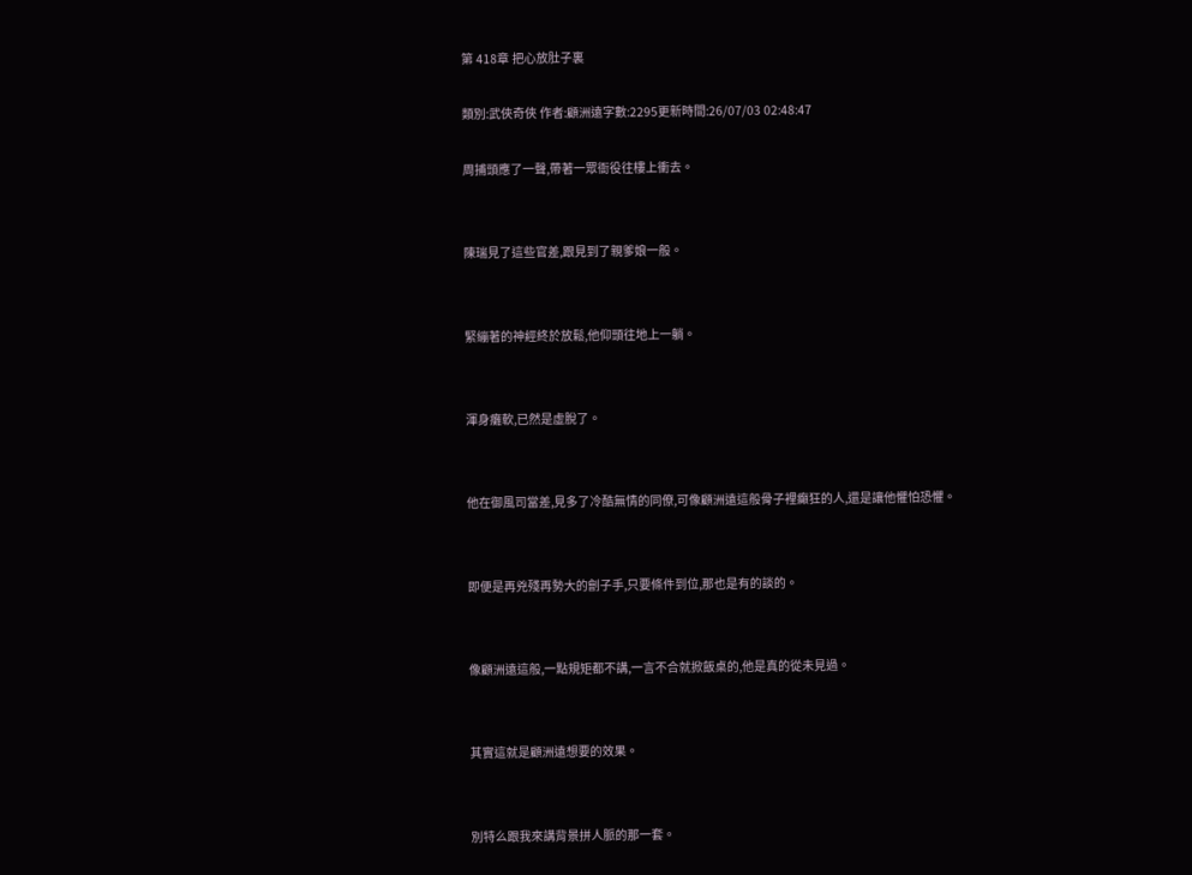第 418章 把心放肚子裏

類別:武俠奇俠 作者:顧洲遠字數:2295更新時間:26/07/03 02:48:47

周捕頭應了一聲,帶著一眾衙役往樓上衝去。


陳瑞見了這些官差,跟見到了親爹娘一般。


緊繃著的神經終於放鬆,他仰頭往地上一躺。


渾身癱軟,已然是虛脫了。


他在御風司當差,見多了冷酷無情的同僚,可像顧洲遠這般骨子裡癲狂的人,還是讓他懼怕恐懼。


即便是再兇殘再勢大的劊子手,只要條件到位,那也是有的談的。


像顧洲遠這般,一點規矩都不講,一言不合就掀飯桌的,他是真的從未見過。


其實這就是顧洲遠想要的效果。


別特么跟我來講背景拼人脈的那一套。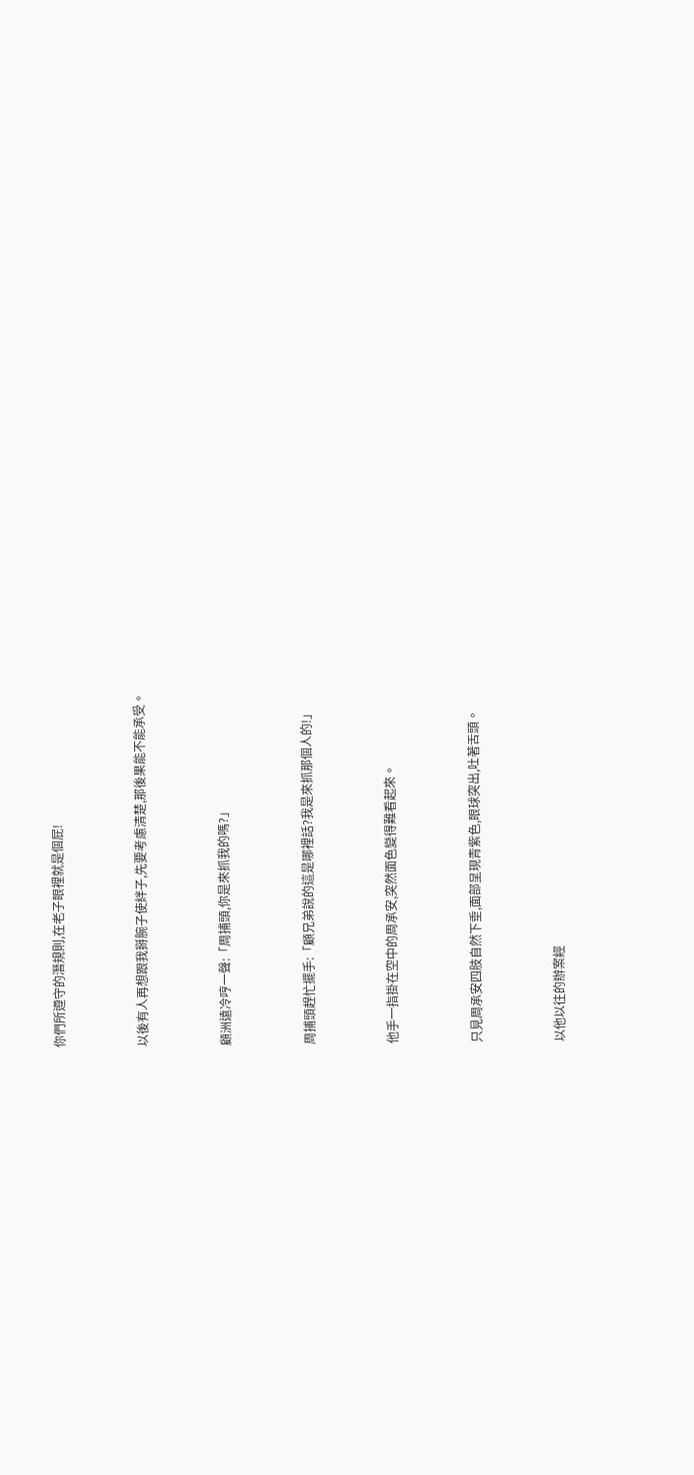你們所遵守的潛規則,在老子眼裡就是個屁!


以後有人再想跟我掰腕子使絆子,先要考慮清楚,那後果能不能承受。


顧洲遠冷哼一聲:「周捕頭,你是來抓我的嗎?」


周捕頭趕忙擺手:「顧兄弟說的這是哪裡話?我是來抓那個人的!」


他手一指掛在空中的周承安,突然面色變得難看起來。


只見周承安四肢自然下垂,面部呈現青紫色,眼球突出,吐著舌頭。


以他以往的辦案經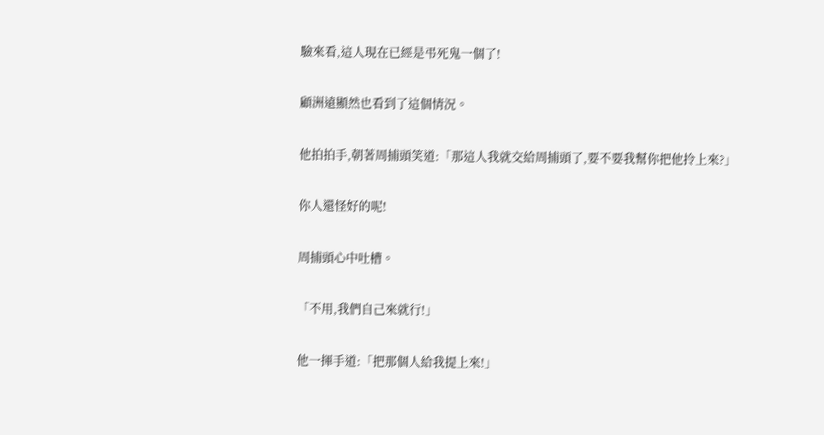驗來看,這人現在已經是弔死鬼一個了!


顧洲遠顯然也看到了這個情況。


他拍拍手,朝著周捕頭笑道:「那這人我就交給周捕頭了,要不要我幫你把他拎上來?」


你人還怪好的呢!


周捕頭心中吐槽。


「不用,我們自己來就行!」


他一揮手道:「把那個人給我提上來!」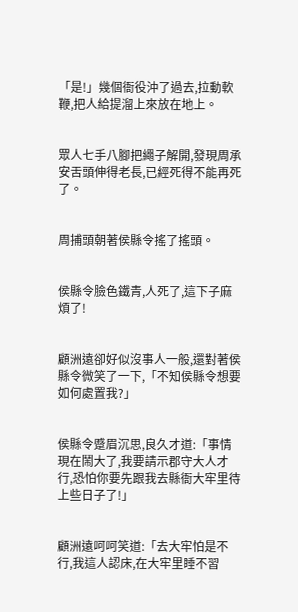「是!」幾個衙役沖了過去,拉動軟鞭,把人給提溜上來放在地上。


眾人七手八腳把繩子解開,發現周承安舌頭伸得老長,已經死得不能再死了。


周捕頭朝著侯縣令搖了搖頭。


侯縣令臉色鐵青,人死了,這下子麻煩了!


顧洲遠卻好似沒事人一般,還對著侯縣令微笑了一下,「不知侯縣令想要如何處置我?」


侯縣令蹙眉沉思,良久才道:「事情現在鬧大了,我要請示郡守大人才行,恐怕你要先跟我去縣衙大牢里待上些日子了!」


顧洲遠呵呵笑道:「去大牢怕是不行,我這人認床,在大牢里睡不習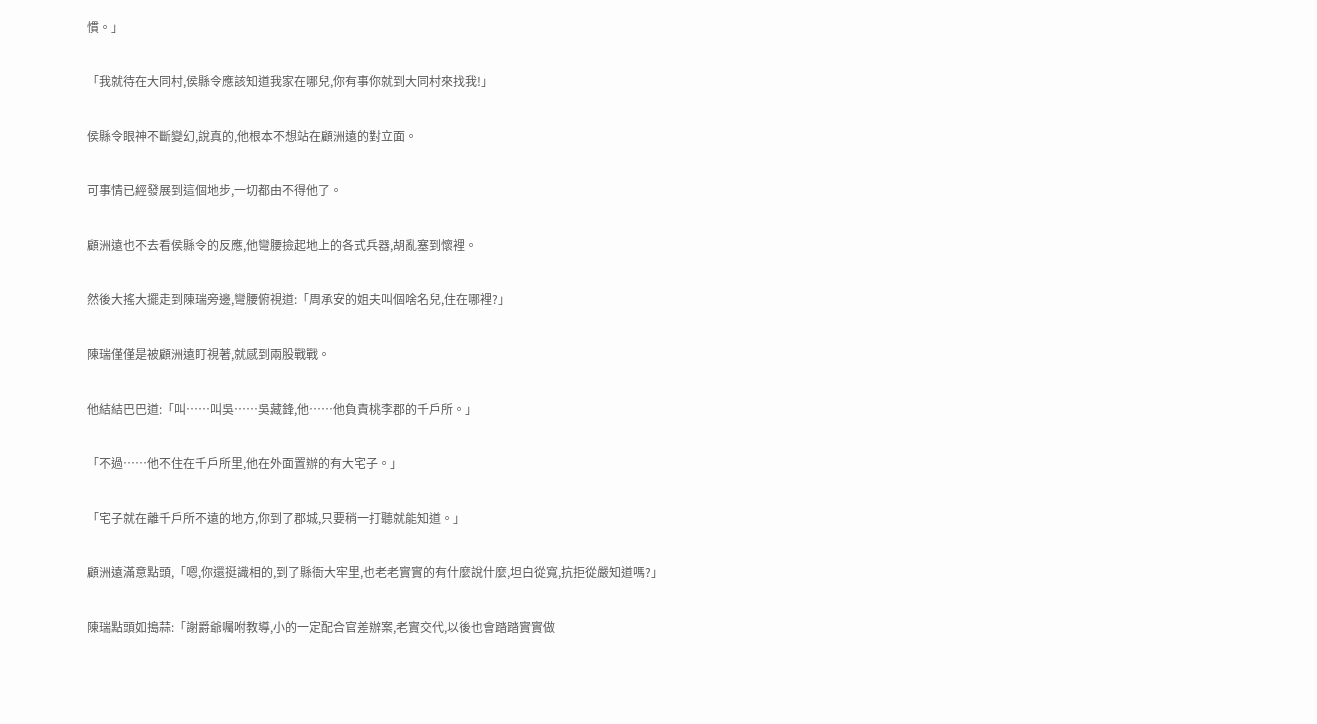慣。」


「我就待在大同村,侯縣令應該知道我家在哪兒,你有事你就到大同村來找我!」


侯縣令眼神不斷變幻,說真的,他根本不想站在顧洲遠的對立面。


可事情已經發展到這個地步,一切都由不得他了。


顧洲遠也不去看侯縣令的反應,他彎腰撿起地上的各式兵器,胡亂塞到懷裡。


然後大搖大擺走到陳瑞旁邊,彎腰俯視道:「周承安的姐夫叫個啥名兒,住在哪裡?」


陳瑞僅僅是被顧洲遠盯視著,就感到兩股戰戰。


他結結巴巴道:「叫……叫吳……吳藏鋒,他……他負責桃李郡的千戶所。」


「不過……他不住在千戶所里,他在外面置辦的有大宅子。」


「宅子就在離千戶所不遠的地方,你到了郡城,只要稍一打聽就能知道。」


顧洲遠滿意點頭,「嗯,你還挺識相的,到了縣衙大牢里,也老老實實的有什麼說什麼,坦白從寬,抗拒從嚴知道嗎?」


陳瑞點頭如搗蒜:「謝爵爺囑咐教導,小的一定配合官差辦案,老實交代,以後也會踏踏實實做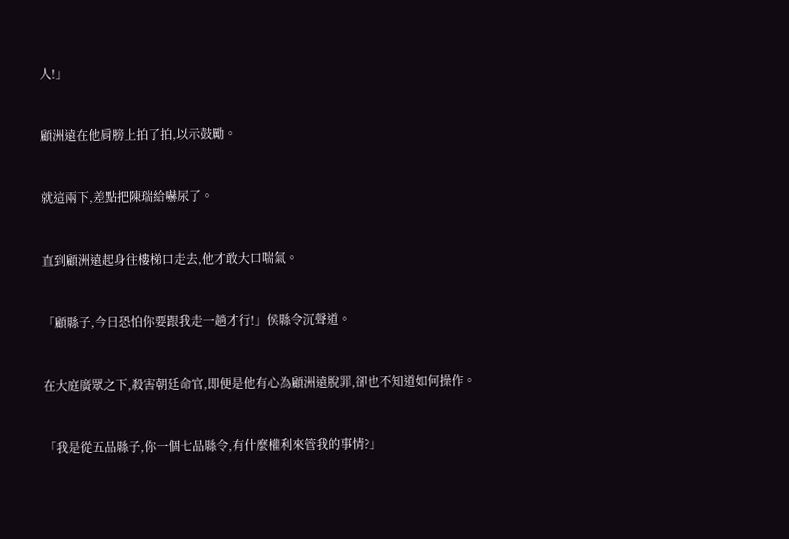人!」


顧洲遠在他肩膀上拍了拍,以示鼓勵。


就這兩下,差點把陳瑞給嚇尿了。


直到顧洲遠起身往樓梯口走去,他才敢大口喘氣。


「顧縣子,今日恐怕你要跟我走一趟才行!」侯縣令沉聲道。


在大庭廣眾之下,殺害朝廷命官,即便是他有心為顧洲遠脫罪,卻也不知道如何操作。


「我是從五品縣子,你一個七品縣令,有什麼權利來管我的事情?」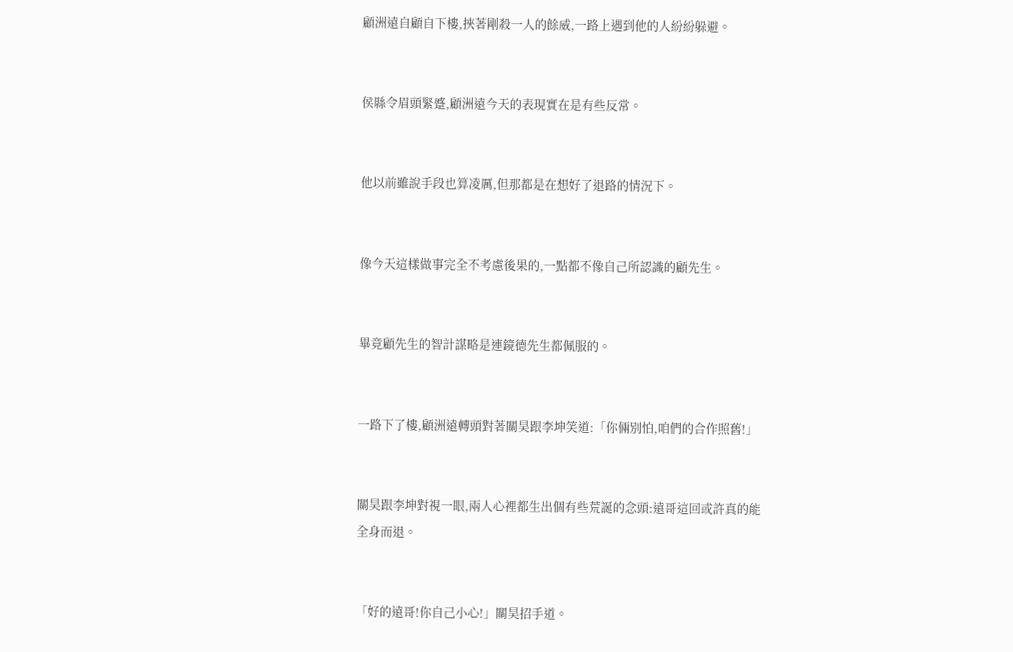顧洲遠自顧自下樓,挾著剛殺一人的餘威,一路上遇到他的人紛紛躲避。


侯縣令眉頭緊蹙,顧洲遠今天的表現實在是有些反常。


他以前雖說手段也算凌厲,但那都是在想好了退路的情況下。


像今天這樣做事完全不考慮後果的,一點都不像自己所認識的顧先生。


畢竟顧先生的智計謀略是連鏡德先生都佩服的。


一路下了樓,顧洲遠轉頭對著關昊跟李坤笑道:「你倆別怕,咱們的合作照舊!」


關昊跟李坤對視一眼,兩人心裡都生出個有些荒誕的念頭:遠哥這回或許真的能全身而退。


「好的遠哥!你自己小心!」關昊招手道。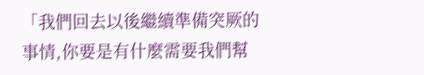「我們回去以後繼續準備突厥的事情,你要是有什麼需要我們幫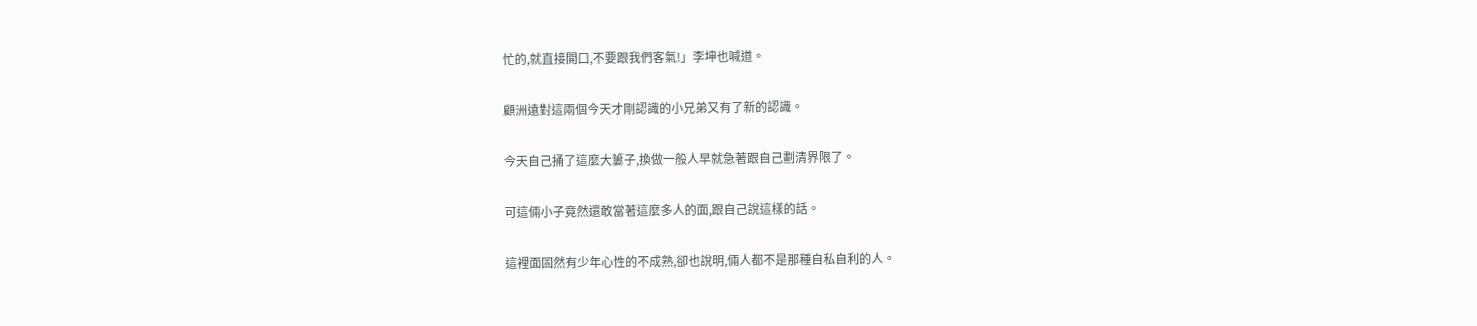忙的,就直接開口,不要跟我們客氣!」李坤也喊道。


顧洲遠對這兩個今天才剛認識的小兄弟又有了新的認識。


今天自己捅了這麼大簍子,換做一般人早就急著跟自己劃清界限了。


可這倆小子竟然還敢當著這麼多人的面,跟自己說這樣的話。


這裡面固然有少年心性的不成熟,卻也說明,倆人都不是那種自私自利的人。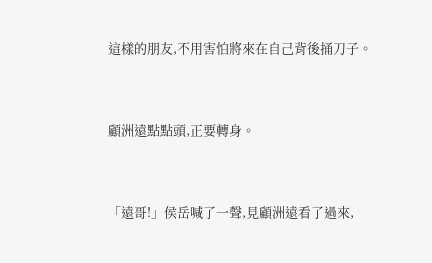這樣的朋友,不用害怕將來在自己背後捅刀子。


顧洲遠點點頭,正要轉身。


「遠哥!」侯岳喊了一聲,見顧洲遠看了過來,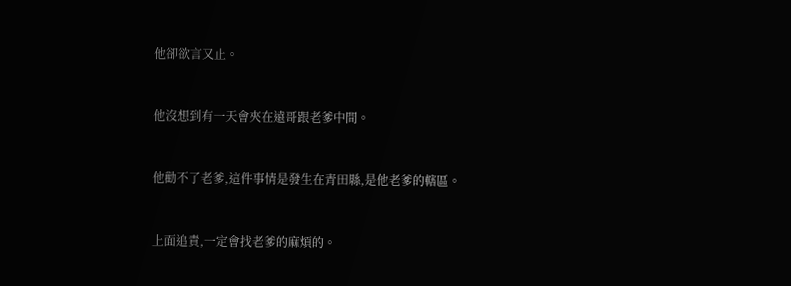他卻欲言又止。


他沒想到有一天會夾在遠哥跟老爹中間。


他勸不了老爹,這件事情是發生在青田縣,是他老爹的轄區。


上面追責,一定會找老爹的麻煩的。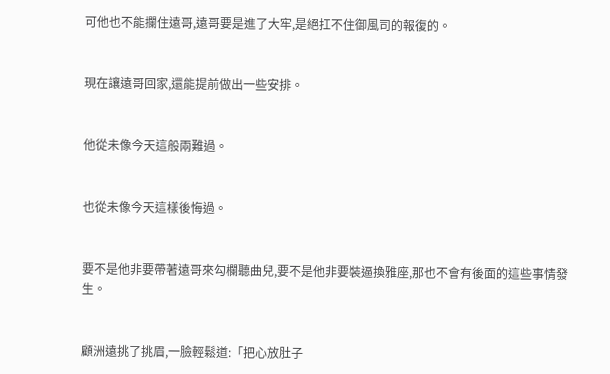可他也不能攔住遠哥,遠哥要是進了大牢,是絕扛不住御風司的報復的。


現在讓遠哥回家,還能提前做出一些安排。


他從未像今天這般兩難過。


也從未像今天這樣後悔過。


要不是他非要帶著遠哥來勾欄聽曲兒,要不是他非要裝逼換雅座,那也不會有後面的這些事情發生。


顧洲遠挑了挑眉,一臉輕鬆道:「把心放肚子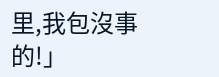里,我包沒事的!」